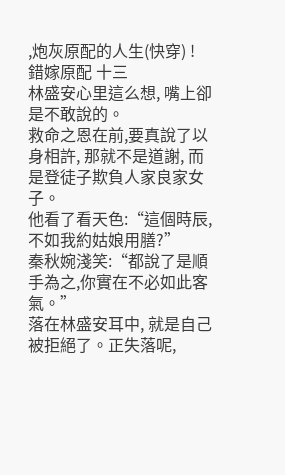,炮灰原配的人生(快穿) !
錯嫁原配 十三
林盛安心里這么想, 嘴上卻是不敢說的。
救命之恩在前,要真說了以身相許, 那就不是道謝, 而是登徒子欺負人家良家女子。
他看了看天色:“這個時辰,不如我約姑娘用膳?”
秦秋婉淺笑:“都說了是順手為之,你實在不必如此客氣。”
落在林盛安耳中, 就是自己被拒絕了。正失落呢,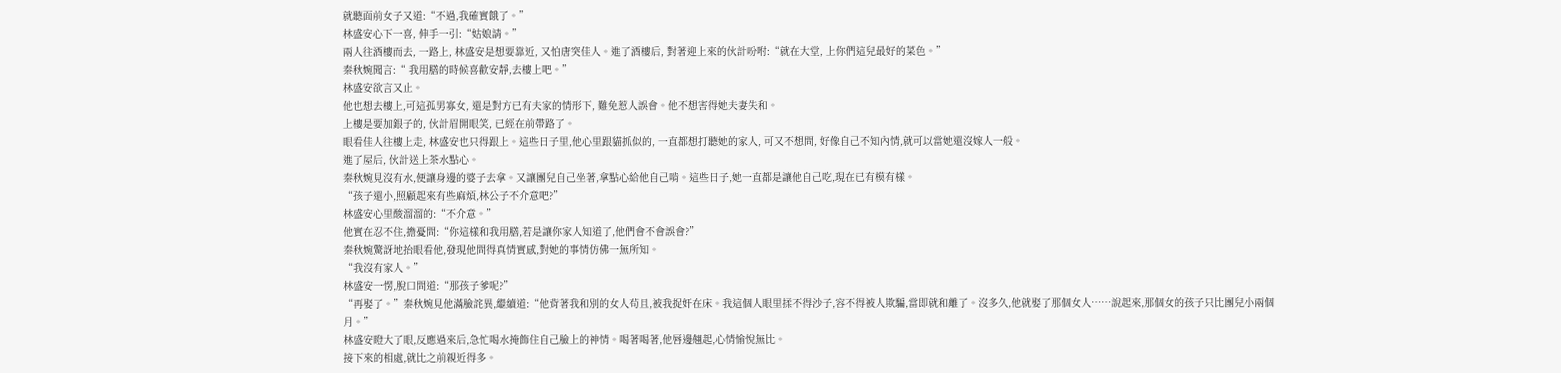就聽面前女子又道:“不過,我確實餓了。”
林盛安心下一喜, 伸手一引:“姑娘請。”
兩人往酒樓而去, 一路上, 林盛安是想要靠近, 又怕唐突佳人。進了酒樓后, 對著迎上來的伙計吩咐:“就在大堂, 上你們這兒最好的菜色。”
秦秋婉聞言:“ 我用膳的時候喜歡安靜,去樓上吧。”
林盛安欲言又止。
他也想去樓上,可這孤男寡女, 還是對方已有夫家的情形下, 難免惹人誤會。他不想害得她夫妻失和。
上樓是要加銀子的, 伙計眉開眼笑, 已經在前帶路了。
眼看佳人往樓上走, 林盛安也只得跟上。這些日子里,他心里跟貓抓似的, 一直都想打聽她的家人, 可又不想問, 好像自己不知內情,就可以當她還沒嫁人一般。
進了屋后, 伙計送上茶水點心。
秦秋婉見沒有水,便讓身邊的婆子去拿。又讓團兒自己坐著,拿點心給他自己啃。這些日子,她一直都是讓他自己吃,現在已有模有樣。
“孩子還小,照顧起來有些麻煩,林公子不介意吧?”
林盛安心里酸溜溜的:“不介意。”
他實在忍不住,擔憂問:“你這樣和我用膳,若是讓你家人知道了,他們會不會誤會?”
秦秋婉驚訝地抬眼看他,發現他問得真情實感,對她的事情仿佛一無所知。
“我沒有家人。”
林盛安一愣,脫口問道:“那孩子爹呢?”
“再娶了。”秦秋婉見他滿臉詫異,繼續道:“他背著我和別的女人茍且,被我捉奸在床。我這個人眼里揉不得沙子,容不得被人欺騙,當即就和離了。沒多久,他就娶了那個女人……說起來,那個女的孩子只比團兒小兩個月。”
林盛安瞪大了眼,反應過來后,急忙喝水掩飾住自己臉上的神情。喝著喝著,他唇邊翹起,心情愉悅無比。
接下來的相處,就比之前親近得多。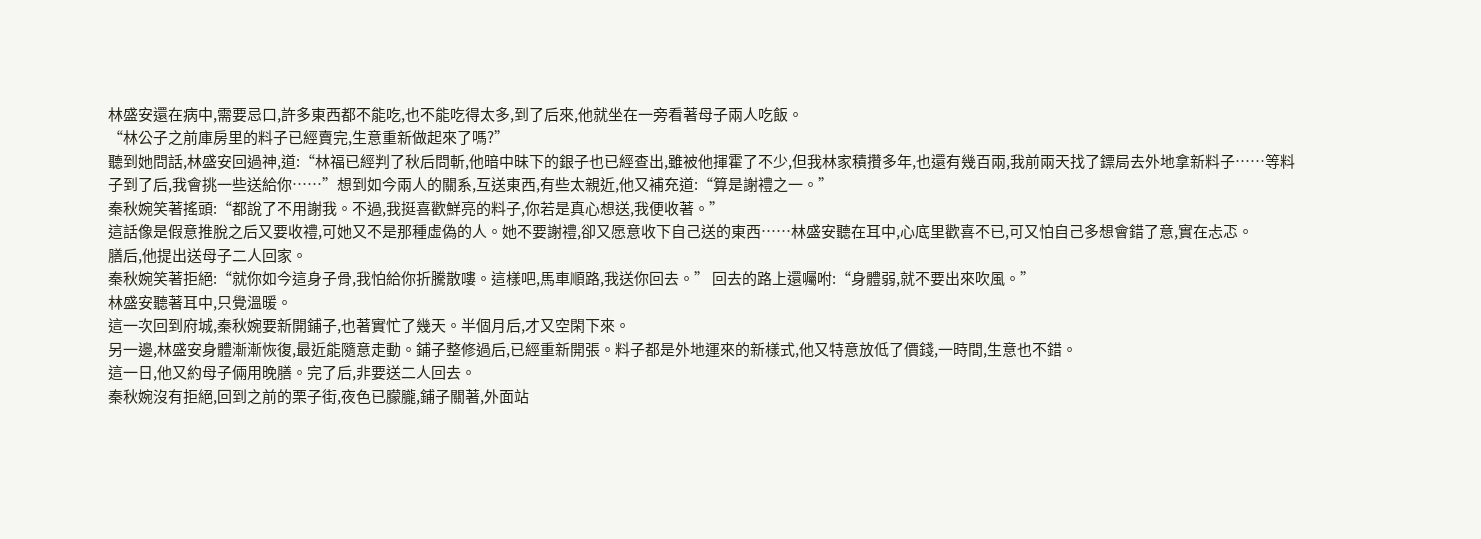林盛安還在病中,需要忌口,許多東西都不能吃,也不能吃得太多,到了后來,他就坐在一旁看著母子兩人吃飯。
“林公子之前庫房里的料子已經賣完,生意重新做起來了嗎?”
聽到她問話,林盛安回過神,道:“林福已經判了秋后問斬,他暗中昧下的銀子也已經查出,雖被他揮霍了不少,但我林家積攢多年,也還有幾百兩,我前兩天找了鏢局去外地拿新料子……等料子到了后,我會挑一些送給你……”想到如今兩人的關系,互送東西,有些太親近,他又補充道:“算是謝禮之一。”
秦秋婉笑著搖頭:“都說了不用謝我。不過,我挺喜歡鮮亮的料子,你若是真心想送,我便收著。”
這話像是假意推脫之后又要收禮,可她又不是那種虛偽的人。她不要謝禮,卻又愿意收下自己送的東西……林盛安聽在耳中,心底里歡喜不已,可又怕自己多想會錯了意,實在忐忑。
膳后,他提出送母子二人回家。
秦秋婉笑著拒絕:“就你如今這身子骨,我怕給你折騰散嘍。這樣吧,馬車順路,我送你回去。” 回去的路上還囑咐:“身體弱,就不要出來吹風。”
林盛安聽著耳中,只覺溫暖。
這一次回到府城,秦秋婉要新開鋪子,也著實忙了幾天。半個月后,才又空閑下來。
另一邊,林盛安身體漸漸恢復,最近能隨意走動。鋪子整修過后,已經重新開張。料子都是外地運來的新樣式,他又特意放低了價錢,一時間,生意也不錯。
這一日,他又約母子倆用晚膳。完了后,非要送二人回去。
秦秋婉沒有拒絕,回到之前的栗子街,夜色已朦朧,鋪子關著,外面站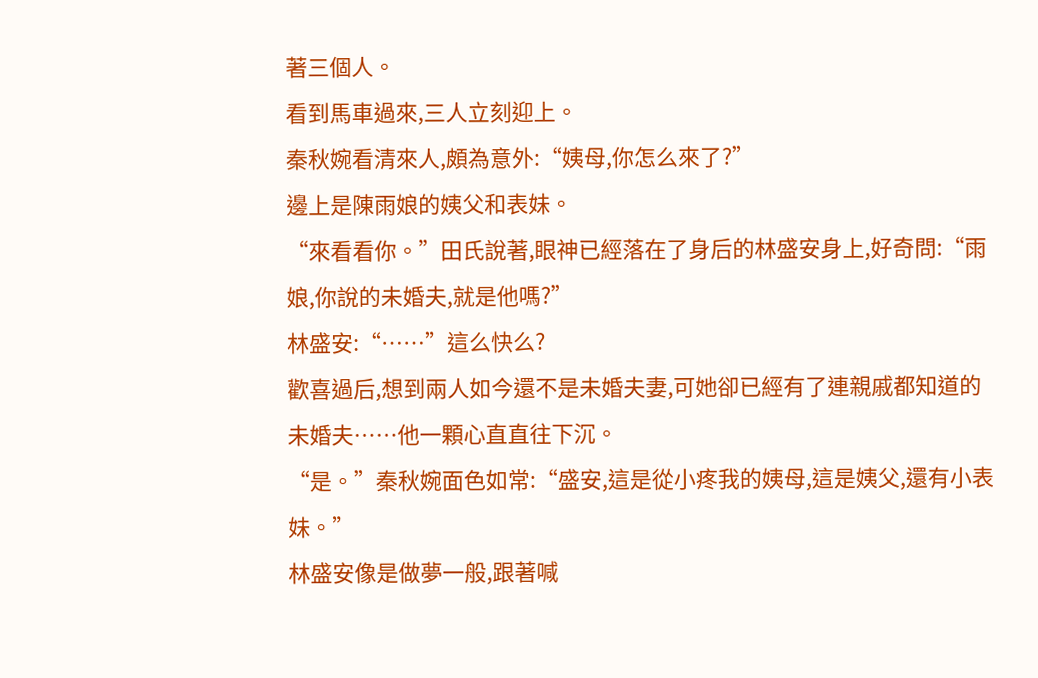著三個人。
看到馬車過來,三人立刻迎上。
秦秋婉看清來人,頗為意外:“姨母,你怎么來了?”
邊上是陳雨娘的姨父和表妹。
“來看看你。”田氏說著,眼神已經落在了身后的林盛安身上,好奇問:“雨娘,你說的未婚夫,就是他嗎?”
林盛安:“……”這么快么?
歡喜過后,想到兩人如今還不是未婚夫妻,可她卻已經有了連親戚都知道的未婚夫……他一顆心直直往下沉。
“是。”秦秋婉面色如常:“盛安,這是從小疼我的姨母,這是姨父,還有小表妹。”
林盛安像是做夢一般,跟著喊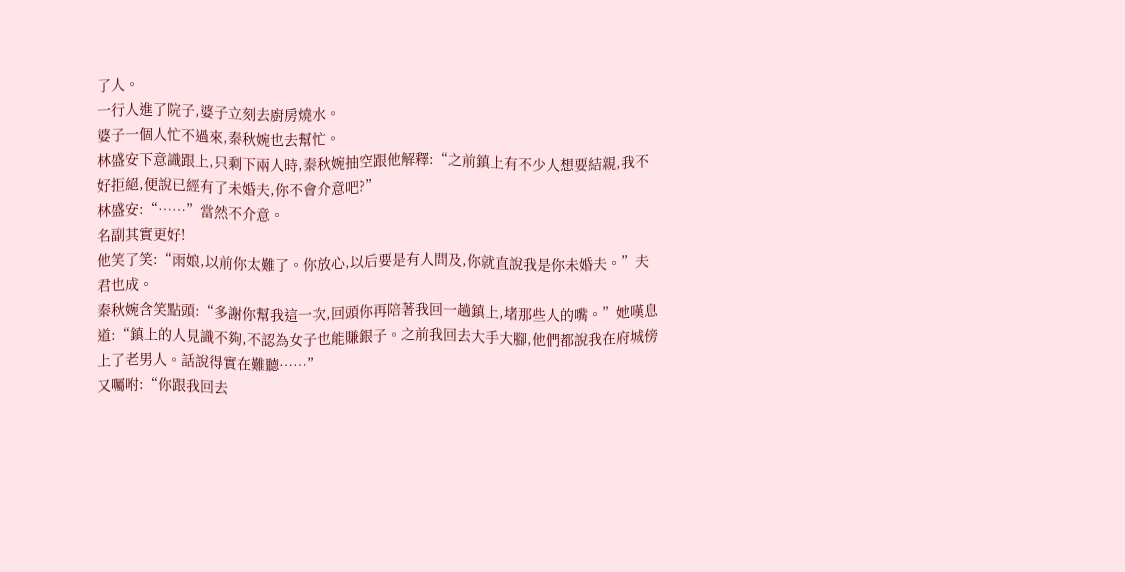了人。
一行人進了院子,婆子立刻去廚房燒水。
婆子一個人忙不過來,秦秋婉也去幫忙。
林盛安下意識跟上,只剩下兩人時,秦秋婉抽空跟他解釋:“之前鎮上有不少人想要結親,我不好拒絕,便說已經有了未婚夫,你不會介意吧?”
林盛安:“……”當然不介意。
名副其實更好!
他笑了笑:“雨娘,以前你太難了。你放心,以后要是有人問及,你就直說我是你未婚夫。”夫君也成。
秦秋婉含笑點頭:“多謝你幫我這一次,回頭你再陪著我回一趟鎮上,堵那些人的嘴。”她嘆息道:“鎮上的人見識不夠,不認為女子也能賺銀子。之前我回去大手大腳,他們都說我在府城傍上了老男人。話說得實在難聽……”
又囑咐:“你跟我回去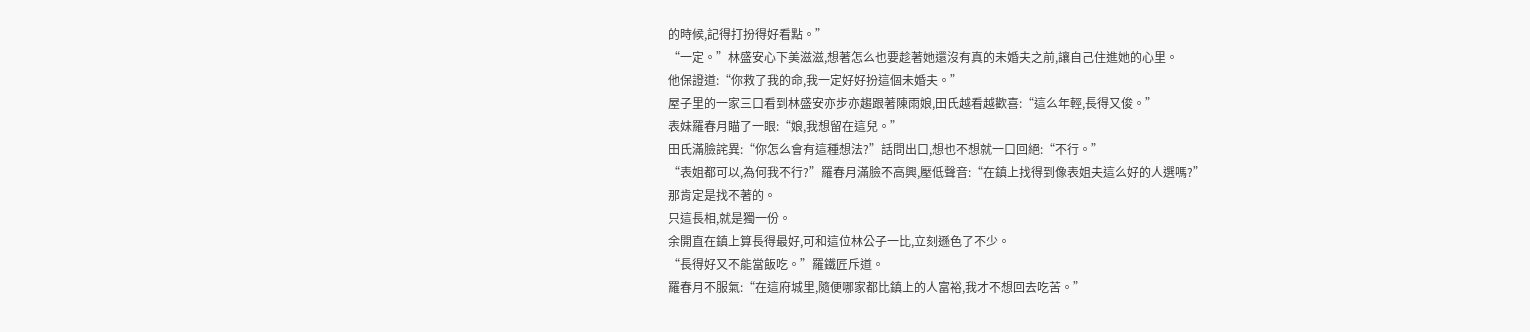的時候,記得打扮得好看點。”
“一定。”林盛安心下美滋滋,想著怎么也要趁著她還沒有真的未婚夫之前,讓自己住進她的心里。
他保證道:“你救了我的命,我一定好好扮這個未婚夫。”
屋子里的一家三口看到林盛安亦步亦趨跟著陳雨娘,田氏越看越歡喜:“這么年輕,長得又俊。”
表妹羅春月瞄了一眼:“娘,我想留在這兒。”
田氏滿臉詫異:“你怎么會有這種想法?”話問出口,想也不想就一口回絕:“不行。”
“表姐都可以,為何我不行?”羅春月滿臉不高興,壓低聲音:“在鎮上找得到像表姐夫這么好的人選嗎?”
那肯定是找不著的。
只這長相,就是獨一份。
余開直在鎮上算長得最好,可和這位林公子一比,立刻遜色了不少。
“長得好又不能當飯吃。”羅鐵匠斥道。
羅春月不服氣:“在這府城里,隨便哪家都比鎮上的人富裕,我才不想回去吃苦。”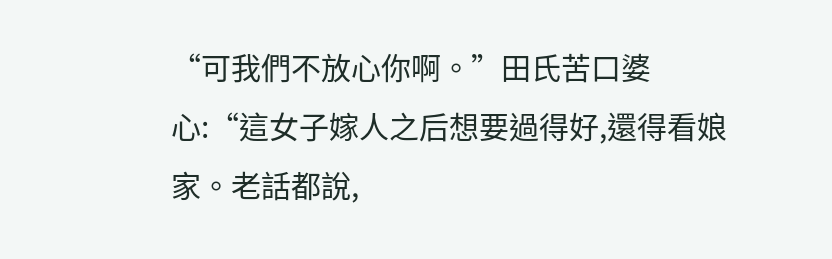“可我們不放心你啊。”田氏苦口婆心:“這女子嫁人之后想要過得好,還得看娘家。老話都說,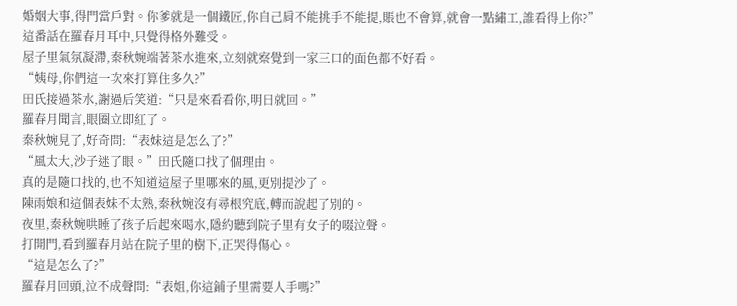婚姻大事,得門當戶對。你爹就是一個鐵匠,你自己肩不能挑手不能提,賬也不會算,就會一點繡工,誰看得上你?”
這番話在羅春月耳中,只覺得格外難受。
屋子里氣氛凝滯,秦秋婉端著茶水進來,立刻就察覺到一家三口的面色都不好看。
“姨母,你們這一次來打算住多久?”
田氏接過茶水,謝過后笑道:“只是來看看你,明日就回。”
羅春月聞言,眼圈立即紅了。
秦秋婉見了,好奇問:“表妹這是怎么了?”
“風太大,沙子迷了眼。”田氏隨口找了個理由。
真的是隨口找的,也不知道這屋子里哪來的風,更別提沙了。
陳雨娘和這個表妹不太熟,秦秋婉沒有尋根究底,轉而說起了別的。
夜里,秦秋婉哄睡了孩子后起來喝水,隱約聽到院子里有女子的啜泣聲。
打開門,看到羅春月站在院子里的樹下,正哭得傷心。
“這是怎么了?”
羅春月回頭,泣不成聲問:“表姐,你這鋪子里需要人手嗎?”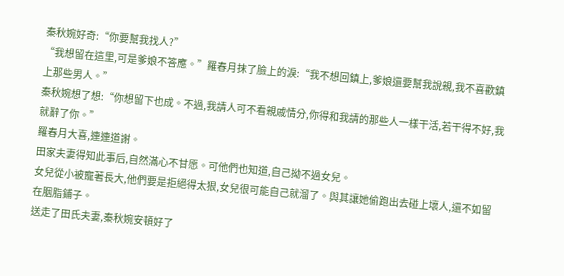秦秋婉好奇:“你要幫我找人?”
“我想留在這里,可是爹娘不答應。”羅春月抹了臉上的淚:“我不想回鎮上,爹娘還要幫我說親,我不喜歡鎮上那些男人。”
秦秋婉想了想:“你想留下也成。不過,我請人可不看親戚情分,你得和我請的那些人一樣干活,若干得不好,我就辭了你。”
羅春月大喜,連連道謝。
田家夫妻得知此事后,自然滿心不甘愿。可他們也知道,自己拗不過女兒。
女兒從小被寵著長大,他們要是拒絕得太狠,女兒很可能自己就溜了。與其讓她偷跑出去碰上壞人,還不如留在胭脂鋪子。
送走了田氏夫妻,秦秋婉安頓好了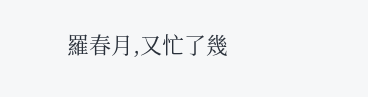羅春月,又忙了幾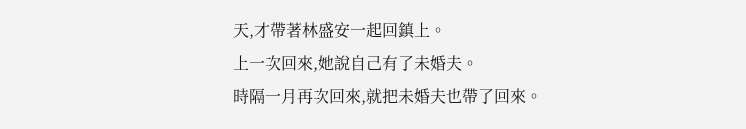天,才帶著林盛安一起回鎮上。
上一次回來,她說自己有了未婚夫。
時隔一月再次回來,就把未婚夫也帶了回來。